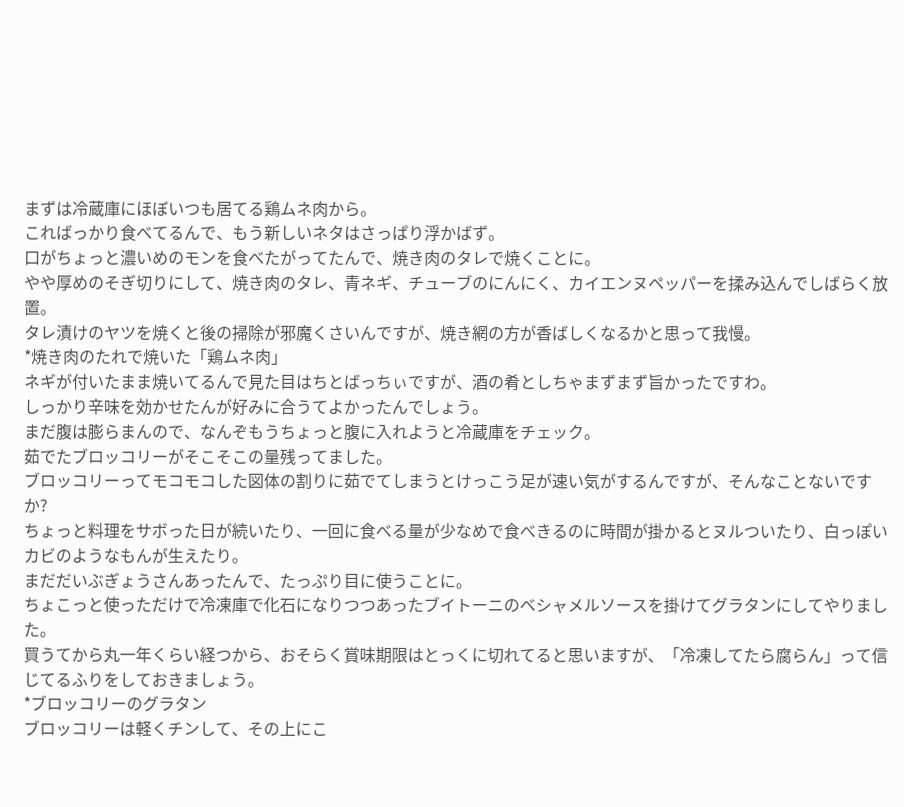まずは冷蔵庫にほぼいつも居てる鶏ムネ肉から。
こればっかり食べてるんで、もう新しいネタはさっぱり浮かばず。
口がちょっと濃いめのモンを食べたがってたんで、焼き肉のタレで焼くことに。
やや厚めのそぎ切りにして、焼き肉のタレ、青ネギ、チューブのにんにく、カイエンヌペッパーを揉み込んでしばらく放置。
タレ漬けのヤツを焼くと後の掃除が邪魔くさいんですが、焼き網の方が香ばしくなるかと思って我慢。
*焼き肉のたれで焼いた「鶏ムネ肉」
ネギが付いたまま焼いてるんで見た目はちとばっちぃですが、酒の肴としちゃまずまず旨かったですわ。
しっかり辛味を効かせたんが好みに合うてよかったんでしょう。
まだ腹は膨らまんので、なんぞもうちょっと腹に入れようと冷蔵庫をチェック。
茹でたブロッコリーがそこそこの量残ってました。
ブロッコリーってモコモコした図体の割りに茹でてしまうとけっこう足が速い気がするんですが、そんなことないですか?
ちょっと料理をサボった日が続いたり、一回に食べる量が少なめで食べきるのに時間が掛かるとヌルついたり、白っぽいカビのようなもんが生えたり。
まだだいぶぎょうさんあったんで、たっぷり目に使うことに。
ちょこっと使っただけで冷凍庫で化石になりつつあったブイトーニのベシャメルソースを掛けてグラタンにしてやりました。
買うてから丸一年くらい経つから、おそらく賞味期限はとっくに切れてると思いますが、「冷凍してたら腐らん」って信じてるふりをしておきましょう。
*ブロッコリーのグラタン
ブロッコリーは軽くチンして、その上にこ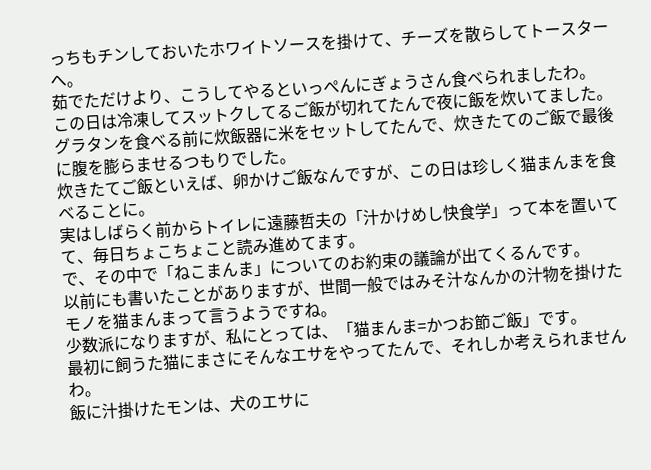っちもチンしておいたホワイトソースを掛けて、チーズを散らしてトースターへ。
茹でただけより、こうしてやるといっぺんにぎょうさん食べられましたわ。
この日は冷凍してスットクしてるご飯が切れてたんで夜に飯を炊いてました。
グラタンを食べる前に炊飯器に米をセットしてたんで、炊きたてのご飯で最後に腹を膨らませるつもりでした。
炊きたてご飯といえば、卵かけご飯なんですが、この日は珍しく猫まんまを食べることに。
実はしばらく前からトイレに遠藤哲夫の「汁かけめし快食学」って本を置いてて、毎日ちょこちょこと読み進めてます。
で、その中で「ねこまんま」についてのお約束の議論が出てくるんです。
以前にも書いたことがありますが、世間一般ではみそ汁なんかの汁物を掛けたモノを猫まんまって言うようですね。
少数派になりますが、私にとっては、「猫まんま=かつお節ご飯」です。
最初に飼うた猫にまさにそんなエサをやってたんで、それしか考えられませんわ。
飯に汁掛けたモンは、犬のエサに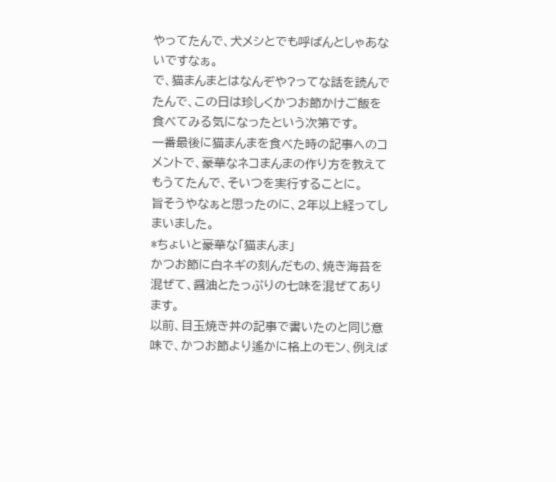やってたんで、犬メシとでも呼ばんとしゃあないですなぁ。
で、猫まんまとはなんぞや?ってな話を読んでたんで、この日は珍しくかつお節かけご飯を食べてみる気になったという次第です。
一番最後に猫まんまを食べた時の記事へのコメントで、豪華なネコまんまの作り方を教えてもうてたんで、そいつを実行することに。
旨そうやなぁと思ったのに、2年以上経ってしまいました。
*ちょいと豪華な「猫まんま」
かつお節に白ネギの刻んだもの、焼き海苔を混ぜて、醤油とたっぷりの七味を混ぜてあります。
以前、目玉焼き丼の記事で書いたのと同じ意味で、かつお節より遙かに格上のモン、例えば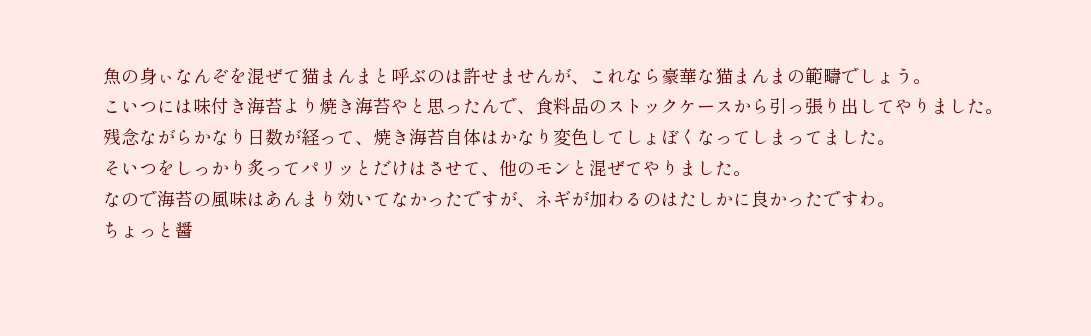魚の身ぃなんぞを混ぜて猫まんまと呼ぶのは許せませんが、これなら豪華な猫まんまの範疇でしょう。
こいつには味付き海苔より焼き海苔やと思ったんで、食料品のストックケースから引っ張り出してやりました。
残念ながらかなり日数が経って、焼き海苔自体はかなり変色してしょぼくなってしまってました。
そいつをしっかり炙ってパリッとだけはさせて、他のモンと混ぜてやりました。
なので海苔の風味はあんまり効いてなかったですが、ネギが加わるのはたしかに良かったですわ。
ちょっと醤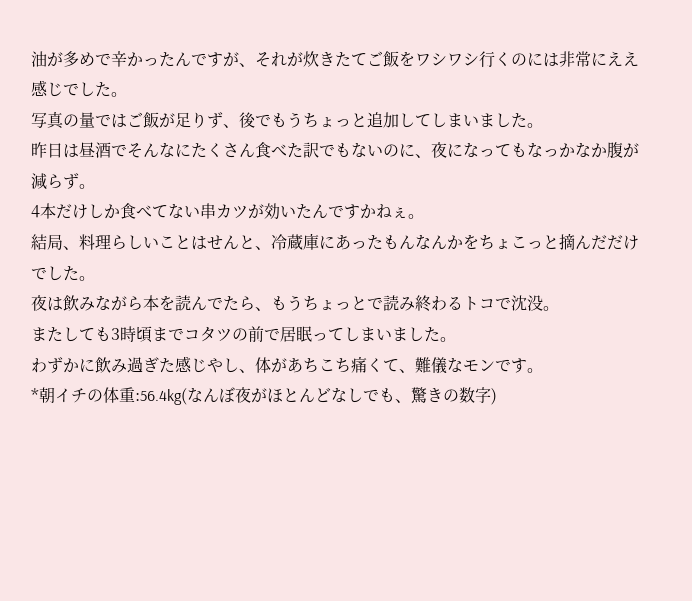油が多めで辛かったんですが、それが炊きたてご飯をワシワシ行くのには非常にええ感じでした。
写真の量ではご飯が足りず、後でもうちょっと追加してしまいました。
昨日は昼酒でそんなにたくさん食べた訳でもないのに、夜になってもなっかなか腹が減らず。
4本だけしか食べてない串カツが効いたんですかねぇ。
結局、料理らしいことはせんと、冷蔵庫にあったもんなんかをちょこっと摘んだだけでした。
夜は飲みながら本を読んでたら、もうちょっとで読み終わるトコで沈没。
またしても3時頃までコタツの前で居眠ってしまいました。
わずかに飲み過ぎた感じやし、体があちこち痛くて、難儀なモンです。
*朝イチの体重:56.4kg(なんぼ夜がほとんどなしでも、驚きの数字)